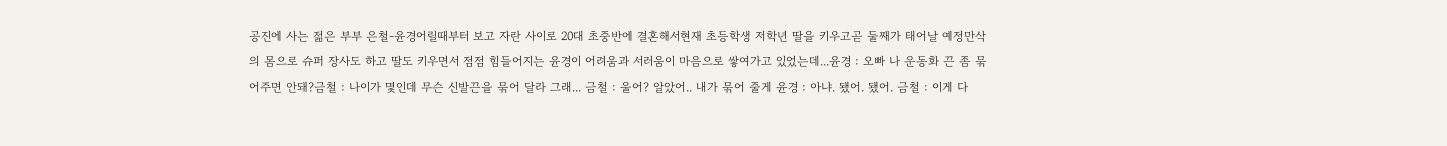공진에 사는 젊은 부부 은철-윤경어릴때부터 보고 자란 사이로 20대 초중반에 결혼해서현재 초등학생 저학년 딸을 키우고곧 둘째가 태어날 예정만삭의 몸으로 슈퍼 장사도 하고 딸도 키우면서 점점 힘들어지는 윤경이 어려움과 서러움이 마음으로 쌓여가고 있었는데...윤경 : 오빠 나 운동화 끈 좀 묶어주면 안돼?금철 : 나이가 몇인데 무슨 신발끈을 묶어 달라 그래... 금철 : 울어? 알았어.. 내가 묶어 줄게 윤경 : 아냐. 됐어. 됐어. 금철 : 이게 다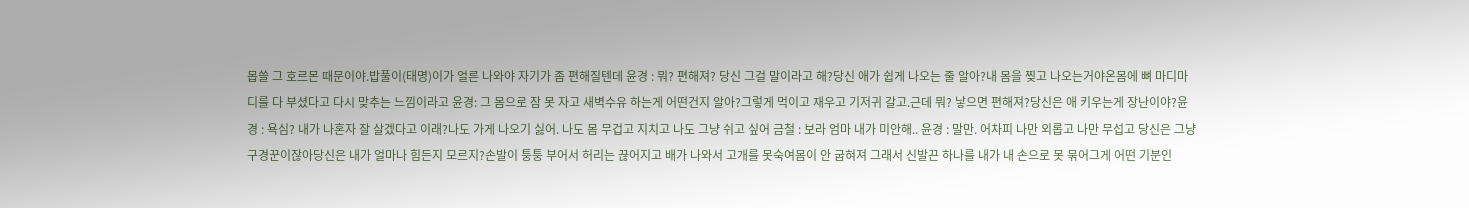몹쓸 그 호르몬 때문이야.밥풀이(태명)이가 얼른 나와야 자기가 좀 편해질텐데 윤경 : 뭐? 편해져? 당신 그걸 말이라고 해?당신 애가 쉽게 나오는 줄 알아?내 몸을 찢고 나오는거야온몸에 뼈 마디마디를 다 부셨다고 다시 맞추는 느낌이라고 윤경: 그 몸으로 잠 못 자고 새벽수유 하는게 어떤건지 알아?그렇게 먹이고 재우고 기저귀 갈고.근데 뭐? 낳으면 편해져?당신은 애 키우는게 장난이야?윤경 : 욕심? 내가 나혼자 잘 살겠다고 이래?나도 가게 나오기 싫어. 나도 몸 무겁고 지치고 나도 그냥 쉬고 싶어 금철 : 보라 엄마 내가 미안해.. 윤경 : 말만. 어차피 나만 외롭고 나만 무섭고 당신은 그냥 구경꾼이잖아당신은 내가 얼마나 힘든지 모르지?손발이 퉁퉁 부어서 허리는 끊어지고 배가 나와서 고개를 못숙여몸이 안 굽혀져 그래서 신발끈 하나를 내가 내 손으로 못 묶어그게 어떤 기분인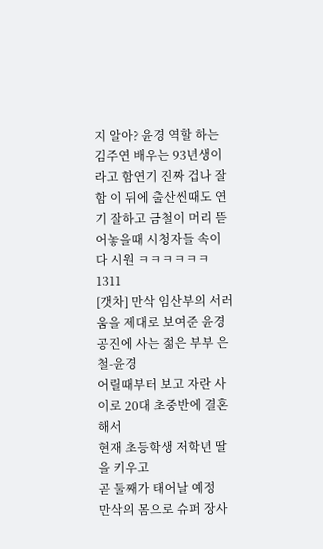지 알아? 윤경 역할 하는 김주연 배우는 93년생이라고 함연기 진짜 겁나 잘함 이 뒤에 출산씬때도 연기 잘하고 금철이 머리 뜯어놓을때 시청자들 속이 다 시원 ㅋㅋㅋㅋㅋㅋ 1311
[갯차] 만삭 임산부의 서러움을 제대로 보여준 윤경
공진에 사는 젊은 부부 은철-윤경
어릴때부터 보고 자란 사이로 20대 초중반에 결혼해서
현재 초등학생 저학년 딸을 키우고
곧 둘째가 태어날 예정
만삭의 몸으로 슈퍼 장사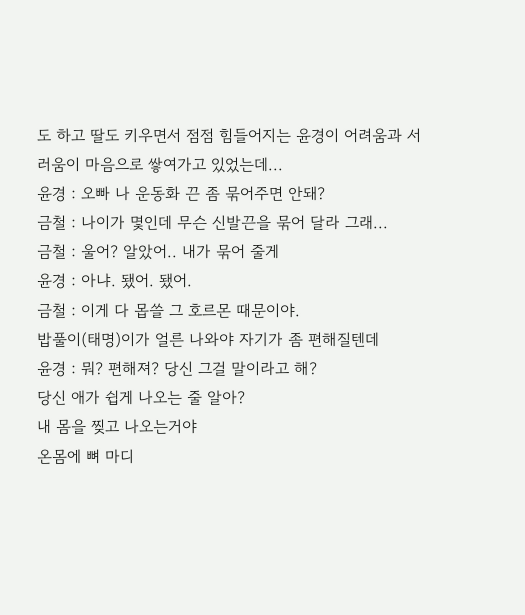도 하고 딸도 키우면서 점점 힘들어지는 윤경이 어려움과 서러움이 마음으로 쌓여가고 있었는데...
윤경 : 오빠 나 운동화 끈 좀 묶어주면 안돼?
금철 : 나이가 몇인데 무슨 신발끈을 묶어 달라 그래...
금철 : 울어? 알았어.. 내가 묶어 줄게
윤경 : 아냐. 됐어. 됐어.
금철 : 이게 다 몹쓸 그 호르몬 때문이야.
밥풀이(태명)이가 얼른 나와야 자기가 좀 편해질텐데
윤경 : 뭐? 편해져? 당신 그걸 말이라고 해?
당신 애가 쉽게 나오는 줄 알아?
내 몸을 찢고 나오는거야
온몸에 뼈 마디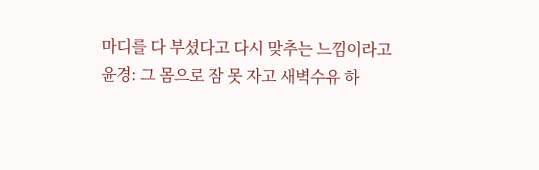마디를 다 부셨다고 다시 맞추는 느낌이라고
윤경: 그 몸으로 잠 못 자고 새벽수유 하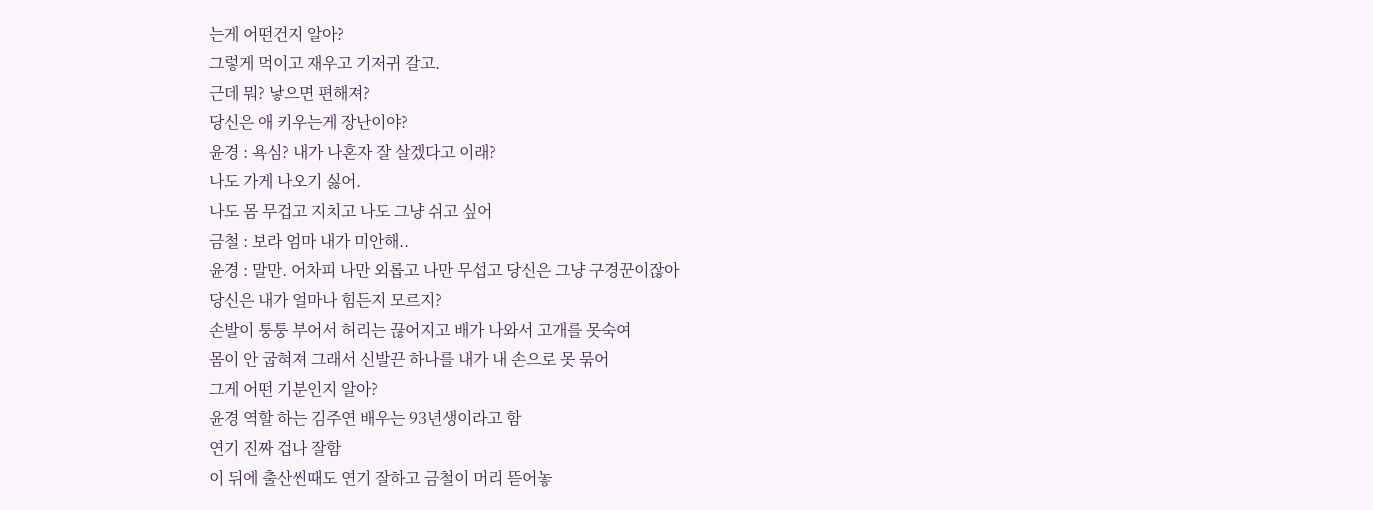는게 어떤건지 알아?
그렇게 먹이고 재우고 기저귀 갈고.
근데 뭐? 낳으면 편해져?
당신은 애 키우는게 장난이야?
윤경 : 욕심? 내가 나혼자 잘 살겠다고 이래?
나도 가게 나오기 싫어.
나도 몸 무겁고 지치고 나도 그냥 쉬고 싶어
금철 : 보라 엄마 내가 미안해..
윤경 : 말만. 어차피 나만 외롭고 나만 무섭고 당신은 그냥 구경꾼이잖아
당신은 내가 얼마나 힘든지 모르지?
손발이 퉁퉁 부어서 허리는 끊어지고 배가 나와서 고개를 못숙여
몸이 안 굽혀져 그래서 신발끈 하나를 내가 내 손으로 못 묶어
그게 어떤 기분인지 알아?
윤경 역할 하는 김주연 배우는 93년생이라고 함
연기 진짜 겁나 잘함
이 뒤에 출산씬때도 연기 잘하고 금철이 머리 뜯어놓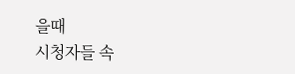을때
시청자들 속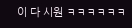이 다 시원 ㅋㅋㅋㅋㅋㅋ